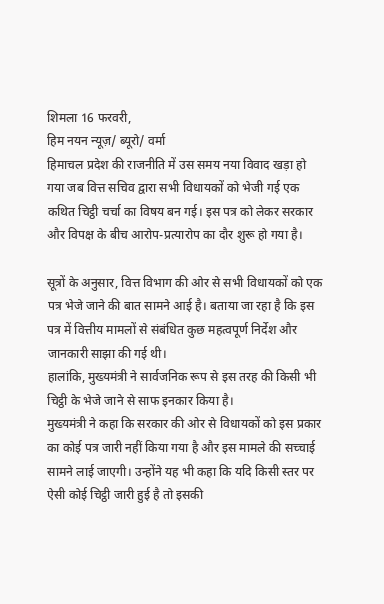शिमला 16 फरवरी,
हिम नयन न्यूज़/ ब्यूरो/ वर्मा
हिमाचल प्रदेश की राजनीति में उस समय नया विवाद खड़ा हो गया जब वित्त सचिव द्वारा सभी विधायकों को भेजी गई एक कथित चिट्ठी चर्चा का विषय बन गई। इस पत्र को लेकर सरकार और विपक्ष के बीच आरोप-प्रत्यारोप का दौर शुरू हो गया है।

सूत्रों के अनुसार, वित्त विभाग की ओर से सभी विधायकों को एक पत्र भेजे जाने की बात सामने आई है। बताया जा रहा है कि इस पत्र में वित्तीय मामलों से संबंधित कुछ महत्वपूर्ण निर्देश और जानकारी साझा की गई थी।
हालांकि, मुख्यमंत्री ने सार्वजनिक रूप से इस तरह की किसी भी चिट्ठी के भेजे जाने से साफ इनकार किया है।
मुख्यमंत्री ने कहा कि सरकार की ओर से विधायकों को इस प्रकार का कोई पत्र जारी नहीं किया गया है और इस मामले की सच्चाई सामने लाई जाएगी। उन्होंने यह भी कहा कि यदि किसी स्तर पर ऐसी कोई चिट्ठी जारी हुई है तो इसकी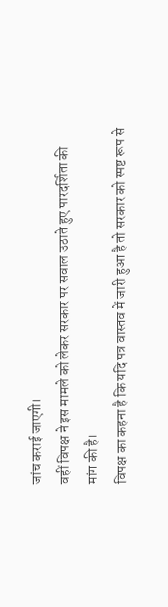जांच कराई जाएगी।
वहीं विपक्ष ने इस मामले को लेकर सरकार पर सवाल उठाते हुए पारदर्शिता की मांग की है।
विपक्ष का कहना है कि यदि पत्र वास्तव में जारी हुआ है तो सरकार को स्पष्ट रूप से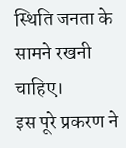स्थिति जनता के सामने रखनी चाहिए।
इस पूरे प्रकरण ने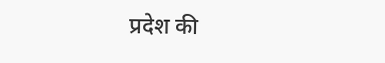प्रदेश की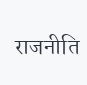राजनीति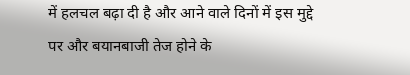में हलचल बढ़ा दी है और आने वाले दिनों में इस मुद्दे पर और बयानबाजी तेज होने के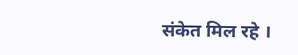संकेत मिल रहे ।